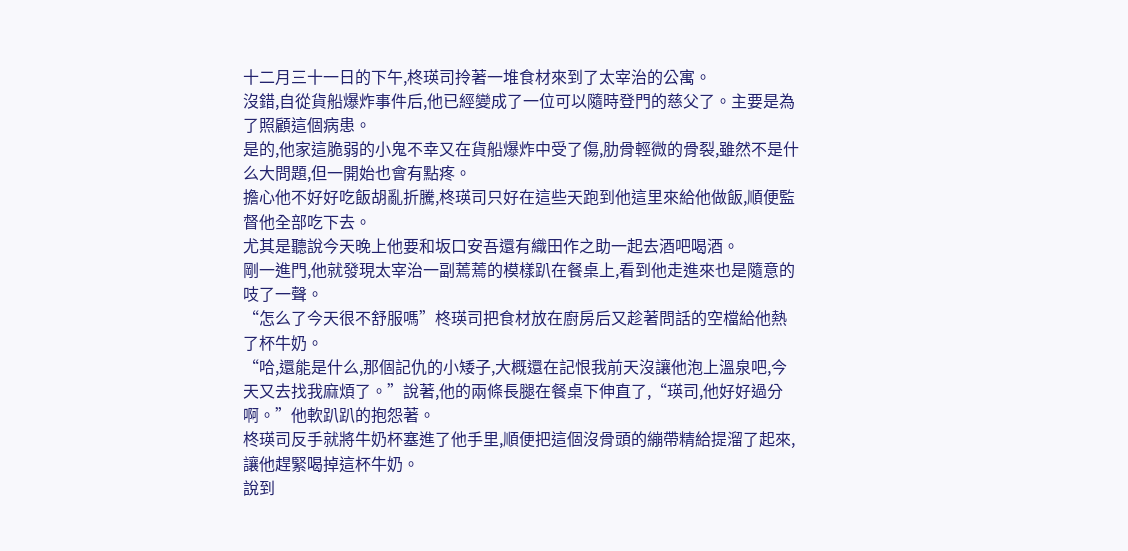十二月三十一日的下午,柊瑛司拎著一堆食材來到了太宰治的公寓。
沒錯,自從貨船爆炸事件后,他已經變成了一位可以隨時登門的慈父了。主要是為了照顧這個病患。
是的,他家這脆弱的小鬼不幸又在貨船爆炸中受了傷,肋骨輕微的骨裂,雖然不是什么大問題,但一開始也會有點疼。
擔心他不好好吃飯胡亂折騰,柊瑛司只好在這些天跑到他這里來給他做飯,順便監督他全部吃下去。
尤其是聽說今天晚上他要和坂口安吾還有織田作之助一起去酒吧喝酒。
剛一進門,他就發現太宰治一副蔫蔫的模樣趴在餐桌上,看到他走進來也是隨意的吱了一聲。
“怎么了今天很不舒服嗎”柊瑛司把食材放在廚房后又趁著問話的空檔給他熱了杯牛奶。
“哈,還能是什么,那個記仇的小矮子,大概還在記恨我前天沒讓他泡上溫泉吧,今天又去找我麻煩了。”說著,他的兩條長腿在餐桌下伸直了,“瑛司,他好好過分啊。”他軟趴趴的抱怨著。
柊瑛司反手就將牛奶杯塞進了他手里,順便把這個沒骨頭的繃帶精給提溜了起來,讓他趕緊喝掉這杯牛奶。
說到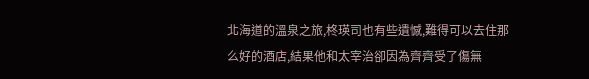北海道的溫泉之旅,柊瑛司也有些遺憾,難得可以去住那么好的酒店,結果他和太宰治卻因為齊齊受了傷無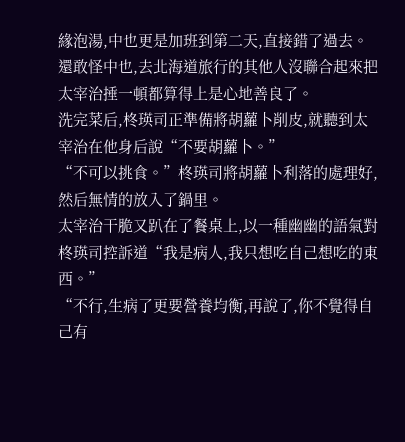緣泡湯,中也更是加班到第二天,直接錯了過去。
還敢怪中也,去北海道旅行的其他人沒聯合起來把太宰治捶一頓都算得上是心地善良了。
洗完菜后,柊瑛司正準備將胡蘿卜削皮,就聽到太宰治在他身后說“不要胡蘿卜。”
“不可以挑食。”柊瑛司將胡蘿卜利落的處理好,然后無情的放入了鍋里。
太宰治干脆又趴在了餐桌上,以一種幽幽的語氣對柊瑛司控訴道“我是病人,我只想吃自己想吃的東西。”
“不行,生病了更要營養均衡,再說了,你不覺得自己有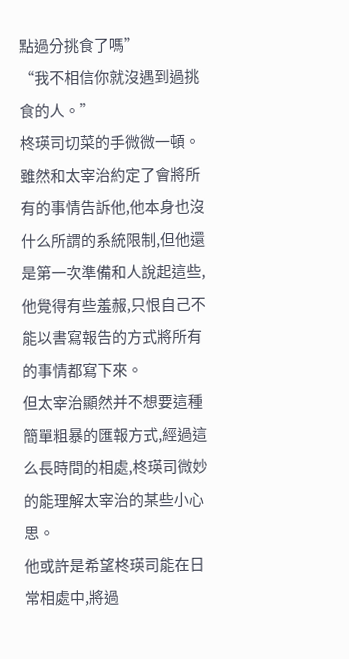點過分挑食了嗎”
“我不相信你就沒遇到過挑食的人。”
柊瑛司切菜的手微微一頓。
雖然和太宰治約定了會將所有的事情告訴他,他本身也沒什么所謂的系統限制,但他還是第一次準備和人說起這些,他覺得有些羞赧,只恨自己不能以書寫報告的方式將所有的事情都寫下來。
但太宰治顯然并不想要這種簡單粗暴的匯報方式,經過這么長時間的相處,柊瑛司微妙的能理解太宰治的某些小心思。
他或許是希望柊瑛司能在日常相處中,將過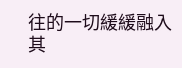往的一切緩緩融入其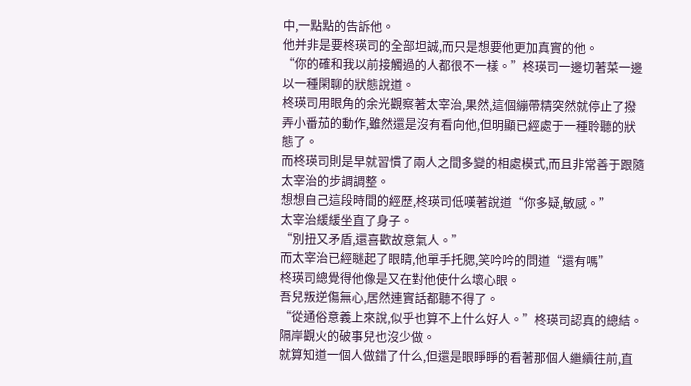中,一點點的告訴他。
他并非是要柊瑛司的全部坦誠,而只是想要他更加真實的他。
“你的確和我以前接觸過的人都很不一樣。”柊瑛司一邊切著菜一邊以一種閑聊的狀態說道。
柊瑛司用眼角的余光觀察著太宰治,果然,這個繃帶精突然就停止了撥弄小番茄的動作,雖然還是沒有看向他,但明顯已經處于一種聆聽的狀態了。
而柊瑛司則是早就習慣了兩人之間多變的相處模式,而且非常善于跟隨太宰治的步調調整。
想想自己這段時間的經歷,柊瑛司低嘆著說道“你多疑,敏感。”
太宰治緩緩坐直了身子。
“別扭又矛盾,還喜歡故意氣人。”
而太宰治已經瞇起了眼睛,他單手托腮,笑吟吟的問道“還有嗎”
柊瑛司總覺得他像是又在對他使什么壞心眼。
吾兒叛逆傷無心,居然連實話都聽不得了。
“從通俗意義上來說,似乎也算不上什么好人。”柊瑛司認真的總結。隔岸觀火的破事兒也沒少做。
就算知道一個人做錯了什么,但還是眼睜睜的看著那個人繼續往前,直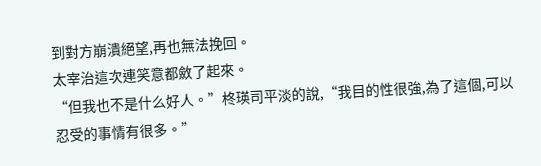到對方崩潰絕望,再也無法挽回。
太宰治這次連笑意都斂了起來。
“但我也不是什么好人。”柊瑛司平淡的說,“我目的性很強,為了這個,可以忍受的事情有很多。”